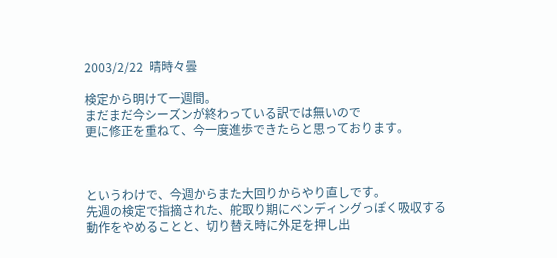2003/2/22  晴時々曇

検定から明けて一週間。
まだまだ今シーズンが終わっている訳では無いので
更に修正を重ねて、今一度進歩できたらと思っております。



というわけで、今週からまた大回りからやり直しです。
先週の検定で指摘された、舵取り期にベンディングっぽく吸収する
動作をやめることと、切り替え時に外足を押し出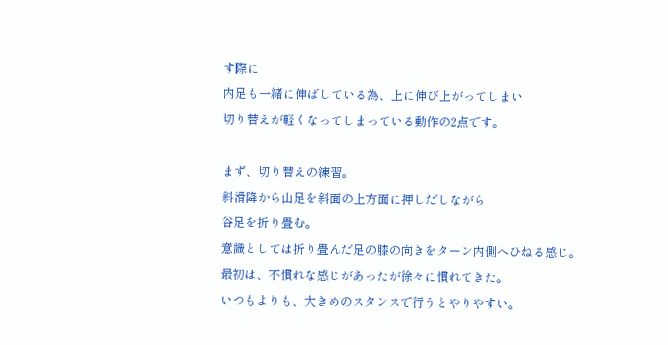す際に
内足も一緒に伸ばしている為、上に伸び上がってしまい
切り替えが軽くなってしまっている動作の2点です。

まず、切り替えの練習。
斜滑降から山足を斜面の上方面に押しだしながら
谷足を折り畳む。
意識としては折り畳んだ足の膝の向きをターン内側へひねる感じ。
最初は、不慣れな感じがあったが徐々に慣れてきた。
いつもよりも、大きめのスタンスで行うとやりやすい。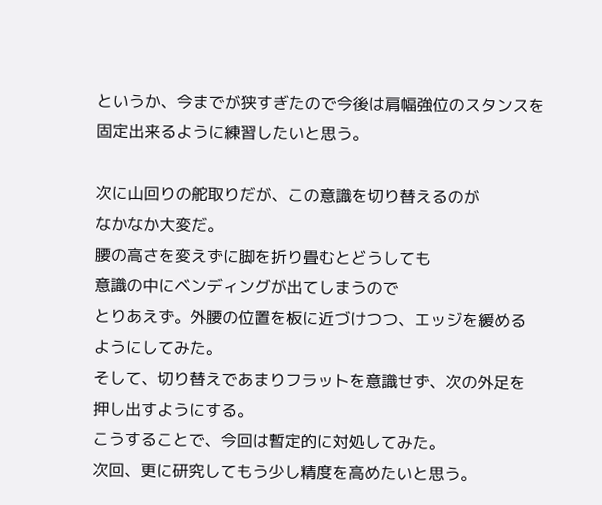というか、今までが狭すぎたので今後は肩幅強位のスタンスを
固定出来るように練習したいと思う。

次に山回りの舵取りだが、この意識を切り替えるのが
なかなか大変だ。
腰の高さを変えずに脚を折り畳むとどうしても
意識の中にベンディングが出てしまうので
とりあえず。外腰の位置を板に近づけつつ、エッジを緩める
ようにしてみた。
そして、切り替えであまりフラットを意識せず、次の外足を
押し出すようにする。
こうすることで、今回は暫定的に対処してみた。
次回、更に研究してもう少し精度を高めたいと思う。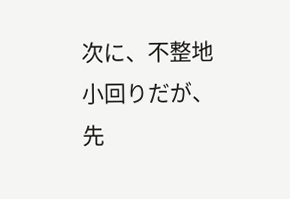次に、不整地小回りだが、先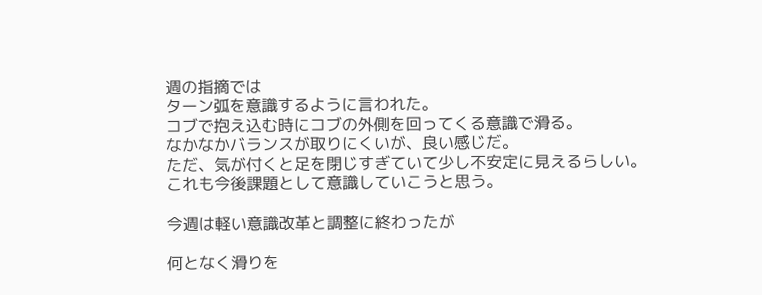週の指摘では
ターン弧を意識するように言われた。
コブで抱え込む時にコブの外側を回ってくる意識で滑る。
なかなかバランスが取りにくいが、良い感じだ。
ただ、気が付くと足を閉じすぎていて少し不安定に見えるらしい。
これも今後課題として意識していこうと思う。

今週は軽い意識改革と調整に終わったが

何となく滑りを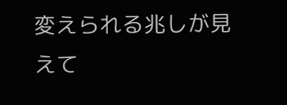変えられる兆しが見えて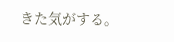きた気がする。